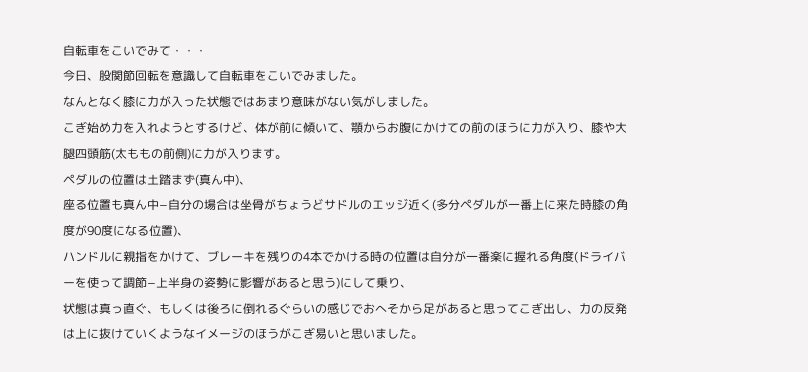自転車をこいでみて・・・
今日、股関節回転を意識して自転車をこいでみました。
なんとなく膝に力が入った状態ではあまり意味がない気がしました。
こぎ始め力を入れようとするけど、体が前に傾いて、顎からお腹にかけての前のほうに力が入り、膝や大腿四頭筋(太ももの前側)に力が入ります。
ペダルの位置は土踏まず(真ん中)、
座る位置も真ん中−自分の場合は坐骨がちょうどサドルのエッジ近く(多分ペダルが一番上に来た時膝の角度が90度になる位置)、
ハンドルに親指をかけて、ブレーキを残りの4本でかける時の位置は自分が一番楽に握れる角度(ドライバーを使って調節−上半身の姿勢に影響があると思う)にして乗り、
状態は真っ直ぐ、もしくは後ろに倒れるぐらいの感じでおへそから足があると思ってこぎ出し、力の反発は上に抜けていくようなイメージのほうがこぎ易いと思いました。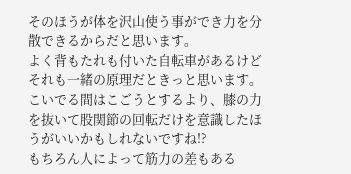そのほうが体を沢山使う事ができ力を分散できるからだと思います。
よく背もたれも付いた自転車があるけどそれも一緒の原理だときっと思います。
こいでる間はこごうとするより、膝の力を抜いて股関節の回転だけを意識したほうがいいかもしれないですね!?
もちろん人によって筋力の差もある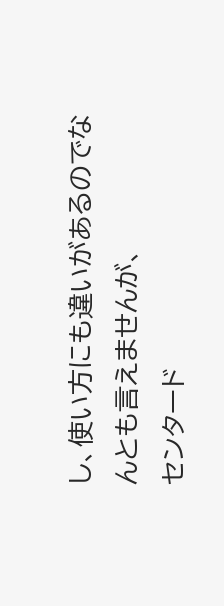し、使い方にも違いがあるのでなんとも言えませんが、
センタード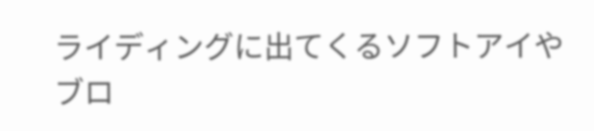ライディングに出てくるソフトアイやブロ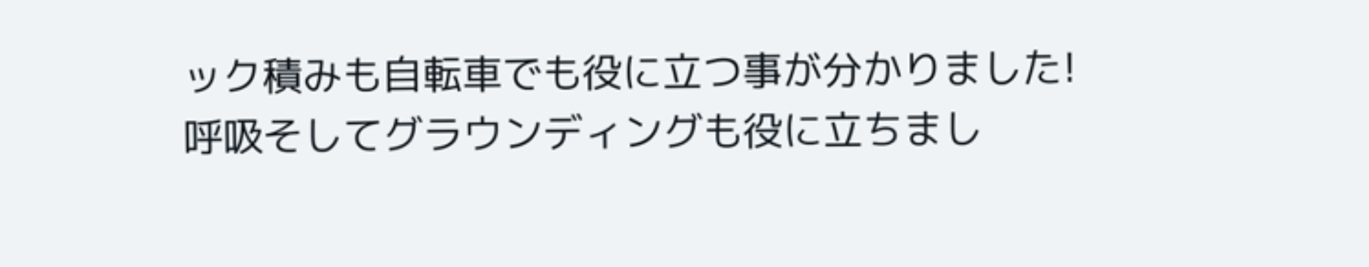ック積みも自転車でも役に立つ事が分かりました!
呼吸そしてグラウンディングも役に立ちまし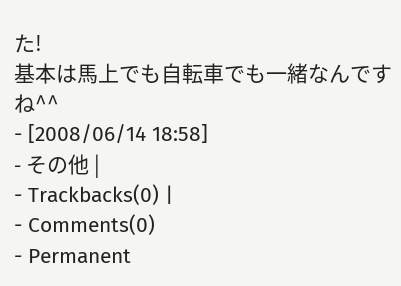た!
基本は馬上でも自転車でも一緒なんですね^^
- [2008/06/14 18:58]
- その他 |
- Trackbacks(0) |
- Comments(0)
- Permanent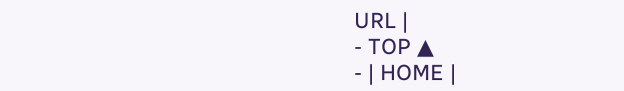URL |
- TOP ▲
- | HOME |